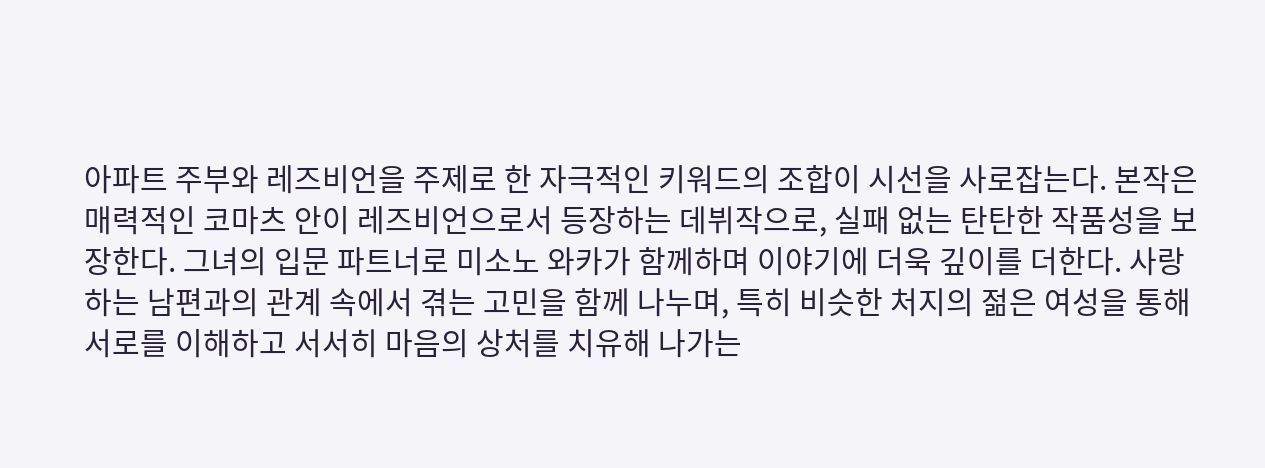아파트 주부와 레즈비언을 주제로 한 자극적인 키워드의 조합이 시선을 사로잡는다. 본작은 매력적인 코마츠 안이 레즈비언으로서 등장하는 데뷔작으로, 실패 없는 탄탄한 작품성을 보장한다. 그녀의 입문 파트너로 미소노 와카가 함께하며 이야기에 더욱 깊이를 더한다. 사랑하는 남편과의 관계 속에서 겪는 고민을 함께 나누며, 특히 비슷한 처지의 젊은 여성을 통해 서로를 이해하고 서서히 마음의 상처를 치유해 나가는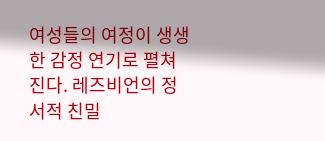여성들의 여정이 생생한 감정 연기로 펼쳐진다. 레즈비언의 정서적 친밀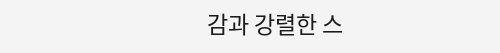감과 강렬한 스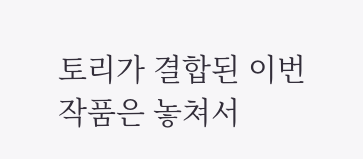토리가 결합된 이번 작품은 놓쳐서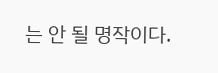는 안 될 명작이다.